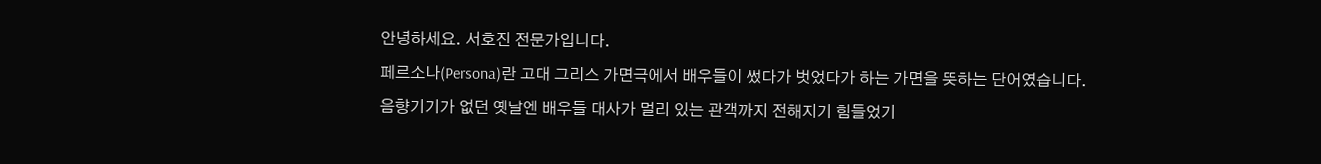안녕하세요. 서호진 전문가입니다.
페르소나(Persona)란 고대 그리스 가면극에서 배우들이 썼다가 벗었다가 하는 가면을 뜻하는 단어였습니다.
음향기기가 없던 옛날엔 배우들 대사가 멀리 있는 관객까지 전해지기 힘들었기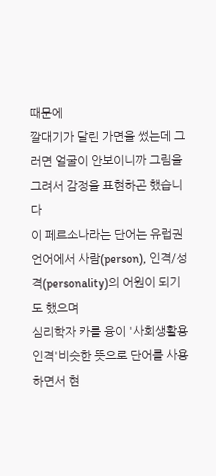때문에
깔대기가 달린 가면을 썼는데 그러면 얼굴이 안보이니까 그림을 그려서 감정을 표현하곤 했습니다
이 페르소나라는 단어는 유럽권 언어에서 사람(person), 인격/성격(personality)의 어원이 되기도 했으며
심리학자 카를 융이 '사회생활용 인격'비슷한 뜻으로 단어를 사용하면서 현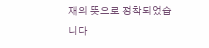재의 뜻으로 정착되었습니다